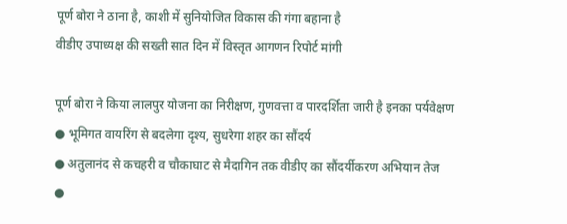पूर्ण बोरा ने ठाना है, काशी में सुनियोजित विकास की गंगा बहाना है
वीडीए उपाध्यक्ष की सख्ती सात दिन में विस्तृत आगणन रिपोर्ट मांगी

पूर्ण बोरा ने किया लालपुर योजना का निरीक्षण, गुणवत्ता व पारदर्शिता जारी है इनका पर्यवेक्षण
● भूमिगत वायरिंग से बदलेगा दृश्य, सुधरेगा शहर का सौंदर्य
● अतुलानंद से कचहरी व चौकाघाट से मैदागिन तक वीडीए का सौंदर्यीकरण अभियान तेज
●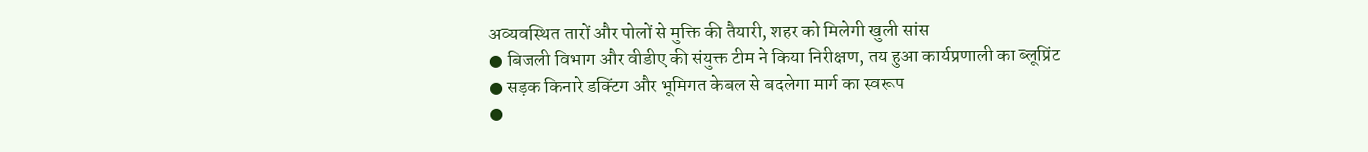अव्यवस्थित तारों और पोलों से मुक्ति की तैयारी, शहर को मिलेगी खुली सांस
● बिजली विभाग और वीडीए की संयुक्त टीम ने किया निरीक्षण, तय हुआ कार्यप्रणाली का ब्लूप्रिंट
● सड़क किनारे डक्टिंग और भूमिगत केबल से बदलेगा मार्ग का स्वरूप
●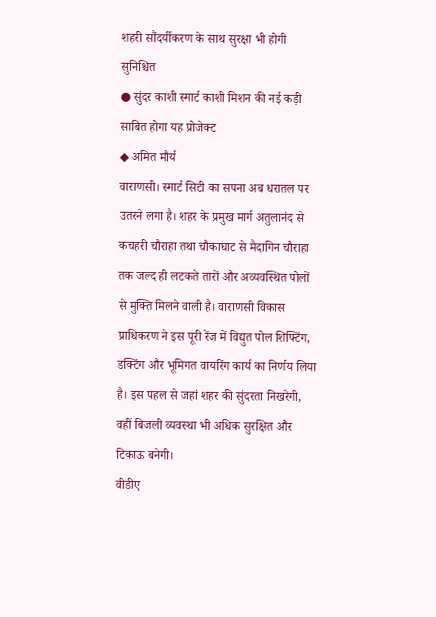शहरी सौंदर्यीकरण के साथ सुरक्षा भी होगी सुनिश्चित
● सुंदर काशी स्मार्ट काशी मिशन की नई कड़ी साबित होगा यह प्रोजेक्ट
◆ अमित मौर्य
वाराणसी। स्मार्ट सिटी का सपना अब धरातल पर उतरने लगा है। शहर के प्रमुख मार्ग अतुलानंद से कचहरी चौराहा तथा चौकाघाट से मैदागिन चौराहा तक जल्द ही लटकते तारों और अव्यवस्थित पोलों से मुक्ति मिलने वाली है। वाराणसी विकास प्राधिकरण ने इस पूरी रेंज में विद्युत पोल शिफ्टिंग, डक्टिंग और भूमिगत वायरिंग कार्य का निर्णय लिया है। इस पहल से जहां शहर की सुंदरता निखरेगी, वहीं बिजली व्यवस्था भी अधिक सुरक्षित और टिकाऊ बनेगी।
वीडीए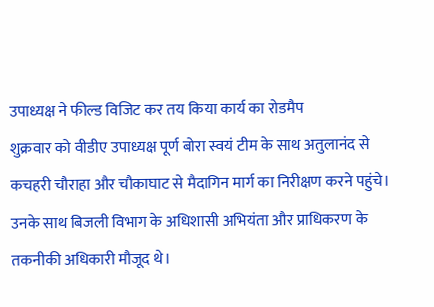उपाध्यक्ष ने फील्ड विजिट कर तय किया कार्य का रोडमैप
शुक्रवार को वीडीए उपाध्यक्ष पूर्ण बोरा स्वयं टीम के साथ अतुलानंद से कचहरी चौराहा और चौकाघाट से मैदागिन मार्ग का निरीक्षण करने पहुंचे। उनके साथ बिजली विभाग के अधिशासी अभियंता और प्राधिकरण के तकनीकी अधिकारी मौजूद थे।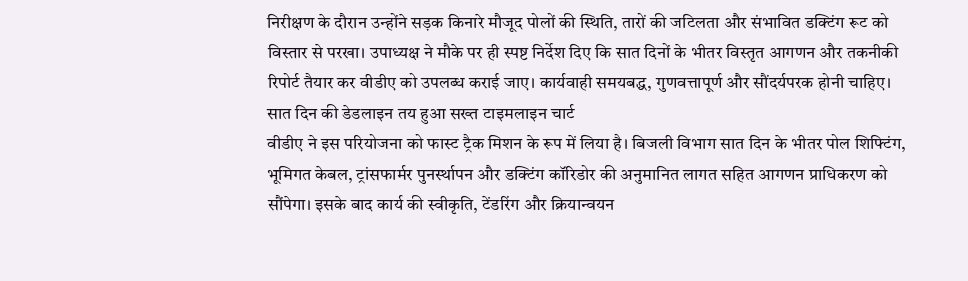निरीक्षण के दौरान उन्होंने सड़क किनारे मौजूद पोलों की स्थिति, तारों की जटिलता और संभावित डक्टिंग रूट को विस्तार से परखा। उपाध्यक्ष ने मौके पर ही स्पष्ट निर्देश दिए कि सात दिनों के भीतर विस्तृत आगणन और तकनीकी रिपोर्ट तैयार कर वीडीए को उपलब्ध कराई जाए। कार्यवाही समयबद्ध, गुणवत्तापूर्ण और सौंदर्यपरक होनी चाहिए।
सात दिन की डेडलाइन तय हुआ सख्त टाइमलाइन चार्ट
वीडीए ने इस परियोजना को फास्ट ट्रैक मिशन के रूप में लिया है। बिजली विभाग सात दिन के भीतर पोल शिफ्टिंग, भूमिगत केबल, ट्रांसफार्मर पुनर्स्थापन और डक्टिंग कॉरिडोर की अनुमानित लागत सहित आगणन प्राधिकरण को सौंपेगा। इसके बाद कार्य की स्वीकृति, टेंडरिंग और क्रियान्वयन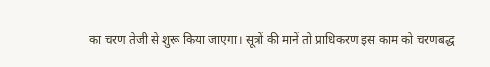का चरण तेजी से शुरू किया जाएगा। सूत्रों की मानें तो प्राधिकरण इस काम को चरणबद्ध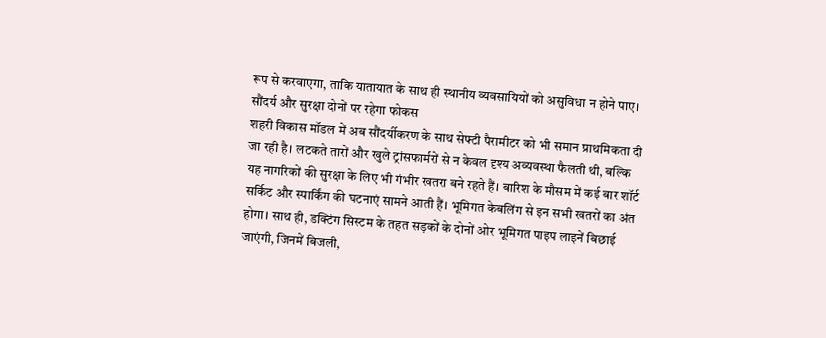रूप से करवाएगा, ताकि यातायात के साथ ही स्थानीय व्यवसायियों को असुविधा न होने पाए।
सौंदर्य और सुरक्षा दोनों पर रहेगा फोकस
शहरी विकास मॉडल में अब सौंदर्यीकरण के साथ सेफ्टी पैरामीटर को भी समान प्राथमिकता दी जा रही है। लटकते तारों और खुले ट्रांसफार्मरों से न केवल दृश्य अव्यवस्था फैलती थी, बल्कि यह नागरिकों की सुरक्षा के लिए भी गंभीर खतरा बने रहते हैं। बारिश के मौसम में कई बार शॉर्ट सर्किट और स्पार्किंग की घटनाएं सामने आती हैं। भूमिगत केबलिंग से इन सभी खतरों का अंत होगा। साथ ही, डक्टिंग सिस्टम के तहत सड़कों के दोनों ओर भूमिगत पाइप लाइनें बिछाई जाएंगी, जिनमें बिजली,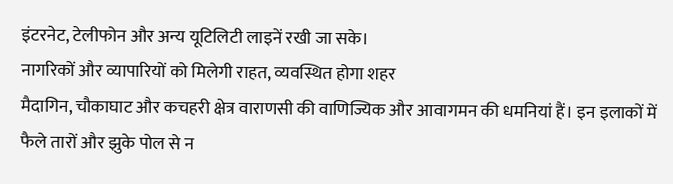इंटरनेट, टेलीफोन और अन्य यूटिलिटी लाइनें रखी जा सके।
नागरिकों और व्यापारियों को मिलेगी राहत, व्यवस्थित होगा शहर
मैदागिन, चौकाघाट और कचहरी क्षेत्र वाराणसी की वाणिज्यिक और आवागमन की धमनियां हैं। इन इलाकों में फैले तारों और झुके पोल से न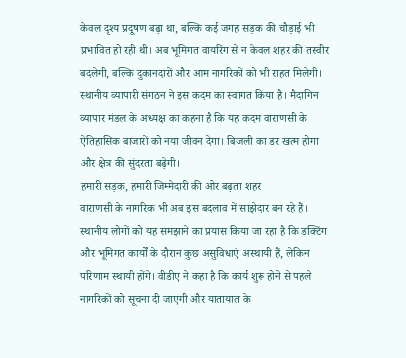केवल दृश्य प्रदूषण बढ़ा था, बल्कि कई जगह सड़क की चौड़ाई भी प्रभावित हो रही थी। अब भूमिगत वायरिंग से न केवल शहर की तस्वीर बदलेगी, बल्कि दुकानदारों और आम नागरिकों को भी राहत मिलेगी। स्थानीय व्यापारी संगठन ने इस कदम का स्वागत किया है। मैदागिन व्यापार मंडल के अध्यक्ष का कहना है कि यह कदम वाराणसी के ऐतिहासिक बाजारों को नया जीवन देगा। बिजली का डर खत्म होगा और क्षेत्र की सुंदरता बढ़ेगी।
हमारी सड़क, हमारी जिम्मेदारी की ओर बढ़ता शहर
वाराणसी के नागरिक भी अब इस बदलाव में साझेदार बन रहे हैं। स्थानीय लोगों को यह समझाने का प्रयास किया जा रहा है कि डक्टिंग और भूमिगत कार्यों के दौरान कुछ असुविधाएं अस्थायी हैं, लेकिन परिणाम स्थायी होंगे। वीडीए ने कहा है कि कार्य शुरू होने से पहले नागरिकों को सूचना दी जाएगी और यातायात के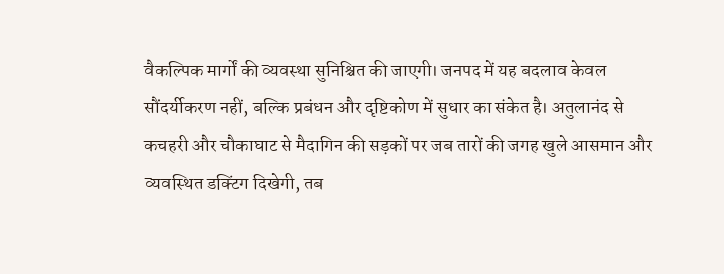वैकल्पिक मार्गों की व्यवस्था सुनिश्चित की जाएगी। जनपद में यह बदलाव केवल सौंदर्यीकरण नहीं, बल्कि प्रबंधन और दृष्टिकोण में सुधार का संकेत है। अतुलानंद से कचहरी और चौकाघाट से मैदागिन की सड़कों पर जब तारों की जगह खुले आसमान और व्यवस्थित डक्टिंग दिखेगी, तब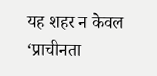यह शहर न केवल ‘प्राचीनता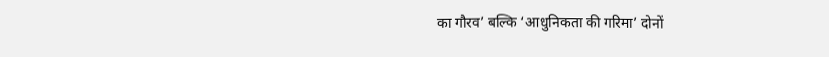का गौरव’ बल्कि ‘आधुनिकता की गरिमा’ दोनों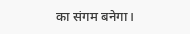का संगम बनेगा।